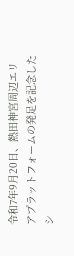令和7年9月20日、熱田神宮周辺エリアプラットフォームの発足を記念したシ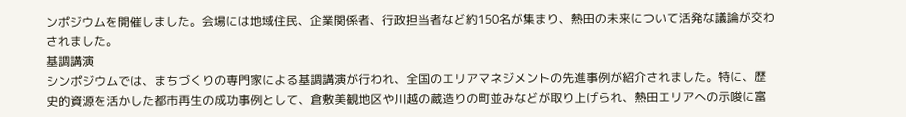ンポジウムを開催しました。会場には地域住民、企業関係者、行政担当者など約150名が集まり、熱田の未来について活発な議論が交わされました。
基調講演
シンポジウムでは、まちづくりの専門家による基調講演が行われ、全国のエリアマネジメントの先進事例が紹介されました。特に、歴史的資源を活かした都市再生の成功事例として、倉敷美観地区や川越の蔵造りの町並みなどが取り上げられ、熱田エリアへの示唆に富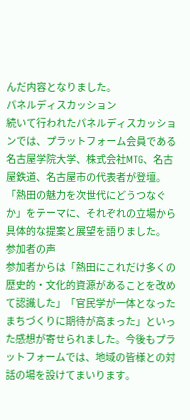んだ内容となりました。
パネルディスカッション
続いて行われたパネルディスカッションでは、プラットフォーム会員である名古屋学院大学、株式会社MTG、名古屋鉄道、名古屋市の代表者が登壇。「熱田の魅力を次世代にどうつなぐか」をテーマに、それぞれの立場から具体的な提案と展望を語りました。
参加者の声
参加者からは「熱田にこれだけ多くの歴史的・文化的資源があることを改めて認識した」「官民学が一体となったまちづくりに期待が高まった」といった感想が寄せられました。今後もプラットフォームでは、地域の皆様との対話の場を設けてまいります。